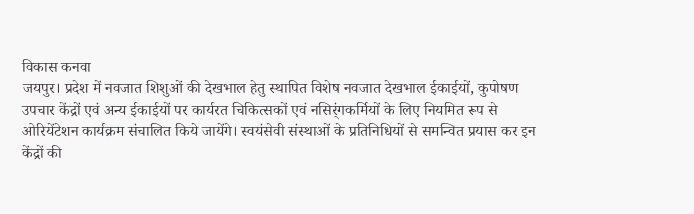विकास कनवा
जयपुर। प्रदेश में नवजात शिशुओं की देखभाल हेतु स्थापित विशेष नवजात देखभाल ईकाईयों, कुपोषण उपचार केंद्रों एवं अन्य ईकाईयों पर कार्यरत चिकित्सकों एवं नसिर्ंगकर्मियों के लिए नियमित रूप से ओरियेंटेशन कार्यक्रम संचालित किये जायेंगे। स्वयंसेवी संस्थाओं के प्रतिनिधियों से समन्वित प्रयास कर इन केंद्रों की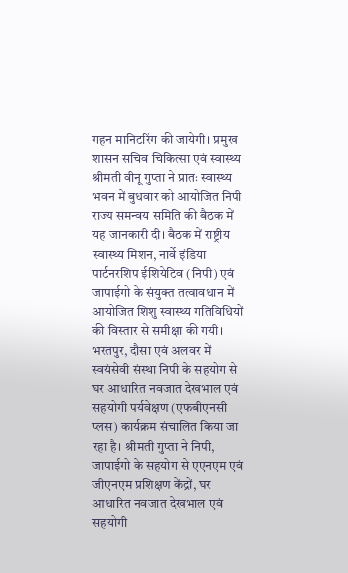गहन मानिटरिंग की जायेगी। प्रमुख शासन सचिव चिकित्सा एवं स्वास्थ्य श्रीमती वीनू गुप्ता ने प्रातः स्वास्थ्य भवन में बुधवार को आयोजित निपी राज्य समन्वय समिति की बैठक में यह जानकारी दी। बैठक में राष्ट्रीय स्वास्थ्य मिशन, नार्वे इंडिया पार्टनरशिप ईशियेटिव (निपी) एवं जापाईगो के संयुक्त तत्वावधान में आयोजित शिशु स्वास्थ्य गतिविधियों की विस्तार से समीक्षा की गयी। भरतपुर, दौसा एवं अलवर में स्वयंसेवी संस्था निपी के सहयोग से घर आधारित नवजात देखभाल एवं सहयोगी पर्यवेक्षण (एफबीएनसी प्लस) कार्यक्रम संचालित किया जा रहा है। श्रीमती गुप्ता ने निपी, जापाईगो के सहयोग से एएनएम एवं जीएनएम प्रशिक्षण केंद्रों, घर आधारित नवजात देखभाल एवं सहयोगी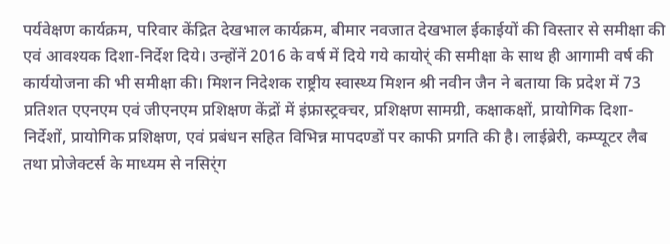पर्यवेक्षण कार्यक्रम, परिवार केंद्रित देखभाल कार्यक्रम, बीमार नवजात देखभाल ईकाईयों की विस्तार से समीक्षा की एवं आवश्यक दिशा-निर्देश दिये। उन्होंनें 2016 के वर्ष में दिये गये कायोर्ं की समीक्षा के साथ ही आगामी वर्ष की कार्ययोजना की भी समीक्षा की। मिशन निदेशक राष्ट्रीय स्वास्थ्य मिशन श्री नवीन जैन ने बताया कि प्रदेश में 73 प्रतिशत एएनएम एवं जीएनएम प्रशिक्षण केंद्रों में इंफ्रास्ट्रक्चर, प्रशिक्षण सामग्री, कक्षाकक्षों, प्रायोगिक दिशा-निर्देशों, प्रायोगिक प्रशिक्षण, एवं प्रबंधन सहित विभिन्न मापदण्डों पर काफी प्रगति की है। लाईब्रेरी, कम्प्यूटर लैब तथा प्रोजेक्टर्स के माध्यम से नसिर्ंग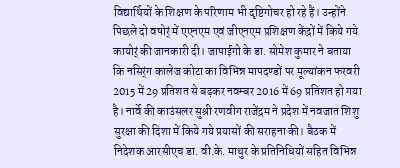विद्यार्थियों के शिक्षण के परिणाम भी दृष्टिगोचर हो रहे हैं। उन्होंने पिछले दो वषोर्ं में एएनएम एवं जीएनएम प्रशिक्षण केंद्रों में किये गये कायोर्ं की जानकारी दी। जापाईगो के डा. सोमेश कुमार ने बताया कि नसिर्ंग कालेज कोटा का विभिन्न मापदण्डों पर मूल्यांकन फरवरी 2015 में 29 प्रतिशत से बढ़कर नवम्बर 2016 में 69 प्रतिशत हो गया है। नार्वे की काउंसलर सुश्री रणवीग राजेंद्रम ने प्रदेश में नवजात शिशु सुरक्षा की दिशा में किये गये प्रयासों की सराहना की। बैठक में निदेशक आरसीएच डा. वी.के. माथुर के प्रतिनिधियों सहित विभिन्न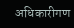अधिकारीगण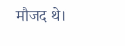मौजद थे।